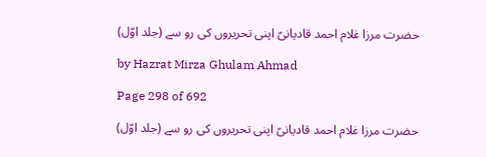حضرت مرزا غلام احمد قادیانیؑ اپنی تحریروں کی رو سے (جلد اوّل)

by Hazrat Mirza Ghulam Ahmad

Page 298 of 692

حضرت مرزا غلام احمد قادیانیؑ اپنی تحریروں کی رو سے (جلد اوّل)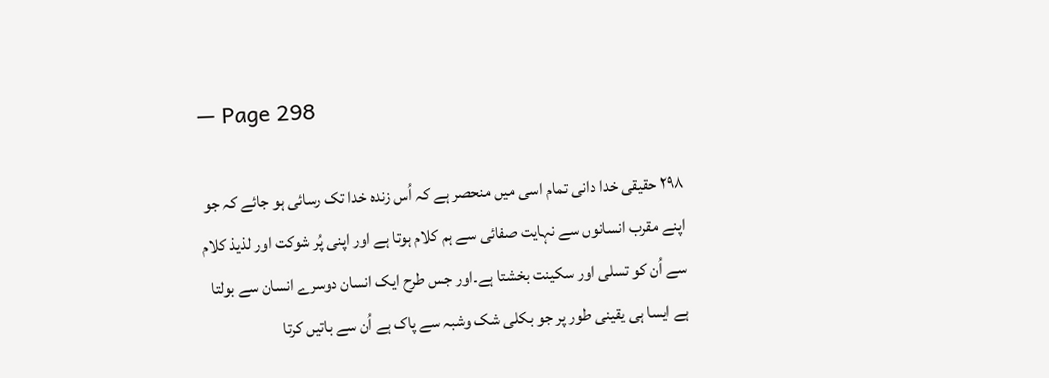— Page 298

۲۹۸ حقیقی خدا دانی تمام اسی میں منحصر ہے کہ اُس زندہ خدا تک رسائی ہو جائے کہ جو اپنے مقرب انسانوں سے نہایت صفائی سے ہم کلام ہوتا ہے اور اپنی پُر شوکت اور لذیذ کلام سے اُن کو تسلی اور سکینت بخشتا ہے۔اور جس طرح ایک انسان دوسرے انسان سے بولتا ہے ایسا ہی یقینی طور پر جو بکلی شک وشبہ سے پاک ہے اُن سے باتیں کرتا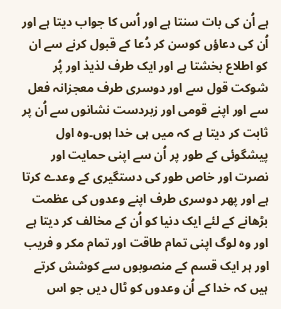ہے اُن کی بات سنتا ہے اور اُس کا جواب دیتا ہے اور اُن کی دعاؤں کوسن کر دُعا کے قبول کرنے سے ان کو اطلاع بخشتا ہے اور ایک طرف لذیذ اور پُر شوکت قول سے اور دوسری طرف معجزانہ فعل سے اور اپنے قومی اور زبردست نشانوں سے اُن پر ثابت کر دیتا ہے کہ میں ہی خدا ہوں۔وہ اول پیشگوئی کے طور پر اُن سے اپنی حمایت اور نصرت اور خاص طور کی دستگیری کے وعدے کرتا ہے اور پھر دوسری طرف اپنے وعدوں کی عظمت بڑھانے کے لئے ایک دنیا کو اُن کے مخالف کر دیتا ہے اور وہ لوگ اپنی تمام طاقت اور تمام مکر و فریب اور ہر ایک قسم کے منصوبوں سے کوشش کرتے ہیں کہ خدا کے اُن وعدوں کو ٹال دیں جو اس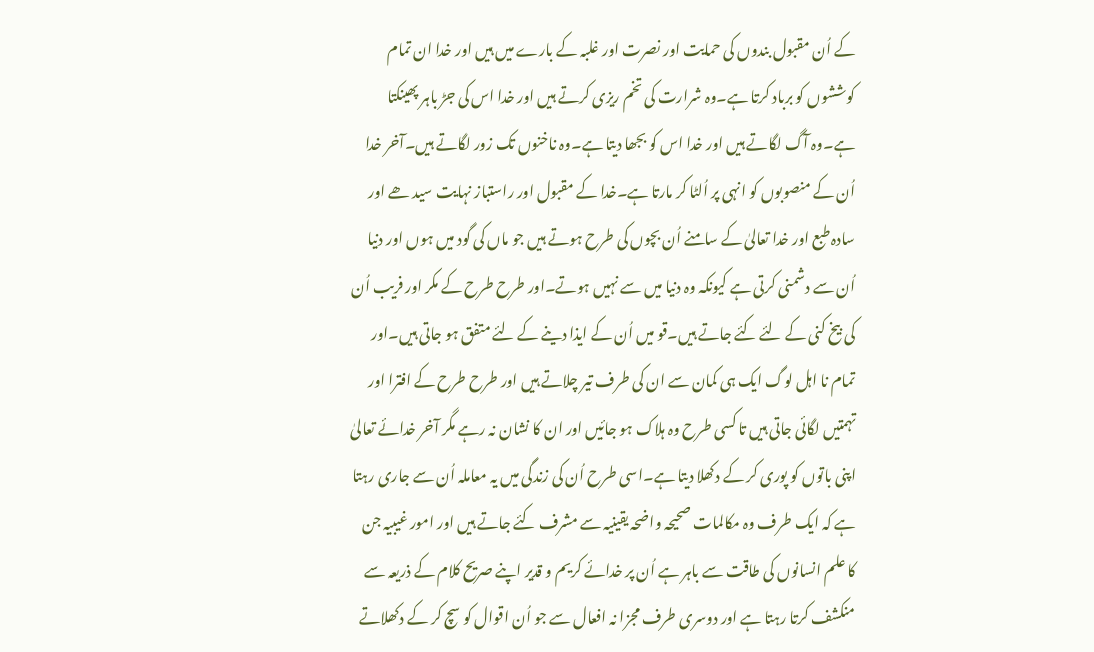کے اُن مقبول بندوں کی حمایت اور نصرت اور غلبہ کے بارے میں ہیں اور خدا ان تمام کوششوں کو برباد کرتا ہے۔وہ شرارت کی تخم ریزی کرتے ہیں اور خدا اس کی جڑ باہر پھینکتا ہے۔وہ آگ لگاتے ہیں اور خدا اس کو بجھا دیتا ہے۔وہ ناخنوں تک زور لگاتے ہیں۔آخر خدا اُن کے منصوبوں کو انہی پر اُلٹا کر مارتا ہے۔خدا کے مقبول اور راستباز نہایت سید ھے اور سادہ طبع اور خدا تعالیٰ کے سامنے اُن بچوں کی طرح ہوتے ہیں جو ماں کی گود میں ہوں اور دنیا اُن سے دشمنی کرتی ہے کیونکہ وہ دنیا میں سے نہیں ہوتے۔اور طرح طرح کے مکر اور فریب اُن کی بیخ کنی کے لئے کئے جاتے ہیں۔قو میں اُن کے ایذا دینے کے لئے متفق ہو جاتی ہیں۔اور تمام نا اہل لوگ ایک ہی کمان سے ان کی طرف تیر چلاتے ہیں اور طرح طرح کے افترا اور تہمتیں لگائی جاتی ہیں تا کسی طرح وہ ہلاک ہو جائیں اور ان کا نشان نہ رہے مگر آخر خدائے تعالیٰ اپنی باتوں کو پوری کر کے دکھلا دیتا ہے۔اسی طرح اُن کی زندگی میں یہ معاملہ اُن سے جاری رہتا ہے کہ ایک طرف وہ مکالمات صحیحہ واضحہ یقینیہ سے مشرف کئے جاتے ہیں اور امور غیبیہ جن کا علم انسانوں کی طاقت سے باہر ہے اُن پر خدائے کریم و قدیر اپنے صریح کلام کے ذریعہ سے منکشف کرتا رہتا ہے اور دوسری طرف مجزا نہ افعال سے جو اُن اقوال کو سچ کر کے دکھلاتے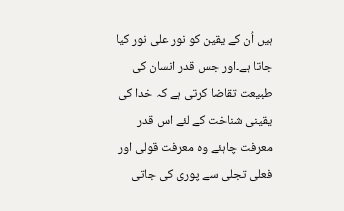ہیں اُن کے یقین کو نور علی نور کیا جاتا ہے۔اور جس قدر انسان کی طبیعت تقاضا کرتی ہے کہ خدا کی یقینی شناخت کے لئے اس قدر معرفت چاہئے وہ معرفت قولی اور فعلی تجلی سے پوری کی جاتی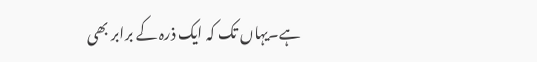ہے۔یہاں تک کہ ایک ذرہ کے برابر بھی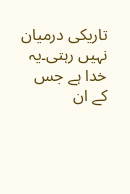تاریکی درمیان نہیں رہتی۔یہ خدا ہے جس کے ان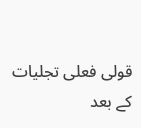قولی فعلی تجلیات کے بعد